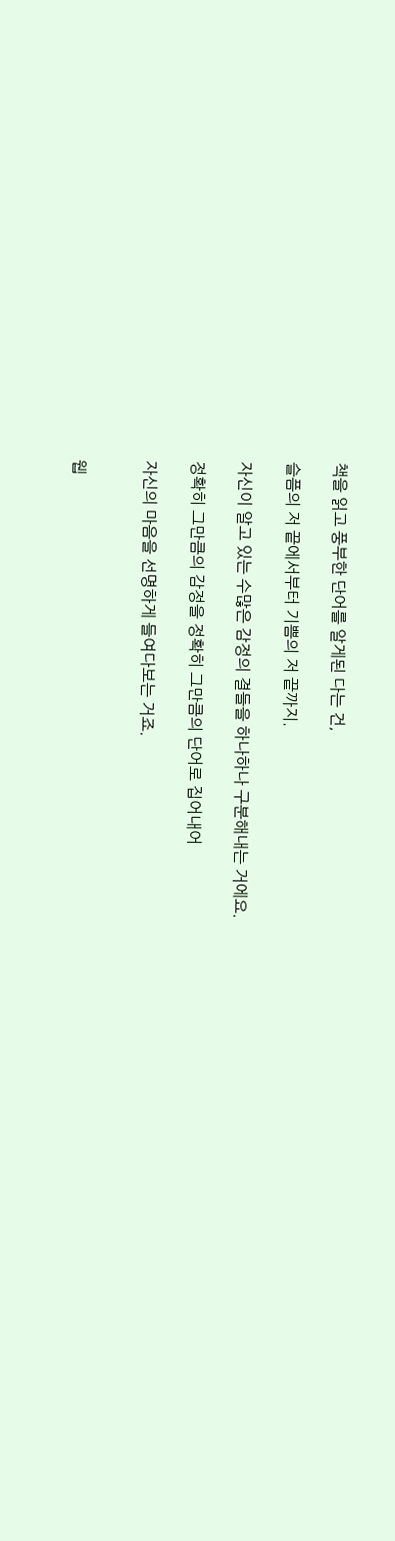책을 읽고 풍부한 단어를 알게된 다는 건,

슬픔의 저 끝에서부터 기쁨의 저 끝까지.

자신이 알고 있는 수많은 감정의 결들을 하나하나 구분해내는 거에요.

정확히 그만큼의 감정을 정확히 그만큼의 단어로 집어내어

자신의 마음을 선명하게 들여다보는 거죠.


웹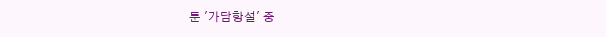툰 '가담항설' 중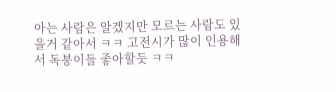아는 사람은 알겠지만 모르는 사람도 있을거 같아서 ㅋㅋ 고전시가 많이 인용해서 독붕이들 좋아할듯 ㅋㅋ